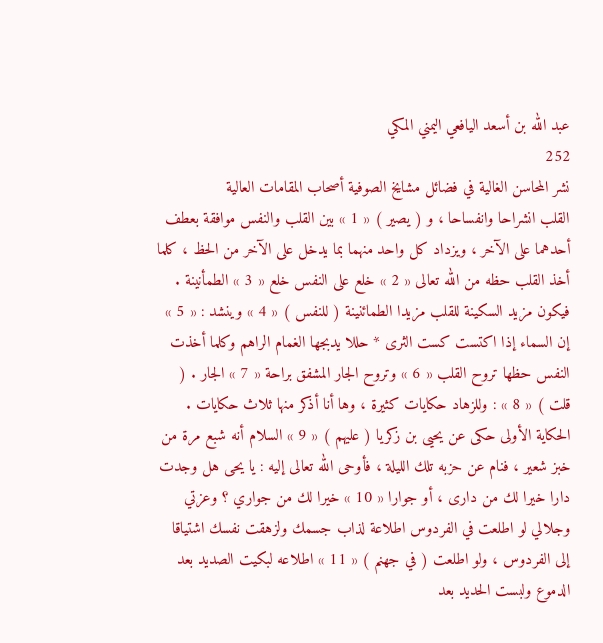عبد الله بن أسعد اليافعي اليمني المكي
252
نشر المحاسن الغالية في فضائل مشايخ الصوفية أصحاب المقامات العالية
القلب انشراحا وانفساحا ، و ( يصير ) « 1 » بين القلب والنفس موافقة بعطف أحدهما على الآخر ، ويزداد كل واحد منهما بما يدخل على الآخر من الحظ ، كلما أخذ القلب حظه من الله تعالى « 2 » خلع على النفس خلع « 3 » الطمأنينة . فيكون مزيد السكينة للقلب مزيدا الطمائنينة ( للنفس ) « 4 » وينشد : « 5 » إن السماء إذا اكتست كست الثرى * حللا يدبجها الغمام الراهم وكلما أخذت النفس حظها تروح القلب « 6 » وتروح الجار المشفق براحة « 7 » الجار . ( قلت ) « 8 » : وللزهاد حكايات كثيرة ، وها أنا أذكر منها ثلاث حكايات . الحكاية الأولى حكى عن يحيى بن زكريا ( عليهم ) « 9 » السلام أنه شبع مرة من خبز شعير ، فنام عن حزبه تلك الليلة ، فأوحى الله تعالى إليه : يا يحى هل وجدت دارا خيرا لك من دارى ، أو جوارا « 10 » خيرا لك من جواري ؟ وعزتي وجلالي لو اطلعت في الفردوس اطلاعة لذاب جسمك ولزهقت نفسك اشتياقا إلى الفردوس ، ولو اطلعت ( في جهنم ) « 11 » اطلاعه لبكيت الصديد بعد الدموع ولبست الحديد بعد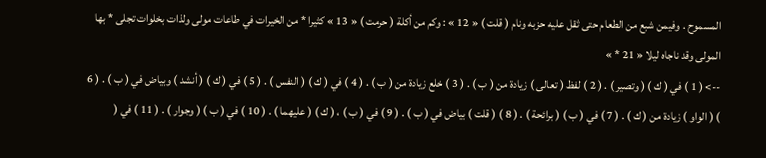المسموح . وفيمن شبع من الطعام حتى ثقل عليه حزبه ونام ( قلت ) « 12 » : وكم من أكلة ( حرمت ) « 13 » كثيرا * من الخيرات في طاعات مولى ولذات بخلوات تجلى * بها المولى وقد ناجاه ليلا « 21 * »
--> ( 1 ) في ( ك ) ( وتصير ) . ( 2 ) لفظ ( تعالى ) زيادة من ( ب ) . ( 3 ) خلع زيادة من ( ب ) . ( 4 ) في ( ك ) ( النفس ) . ( 5 ) في ( ك ) ( أنشد ) وبياض في ( ب ) . ( 6 ) ( الواو ) زيادة من ( ك ) . ( 7 ) في ( ب ) ( برائحة ) . ( 8 ) ( قلت ) بياض في ( ب ) . ( 9 ) في ( ب ) ، ( ك ) ( عليهما ) . ( 10 ) في ( ب ) ( وجوار ) . ( 11 ) في (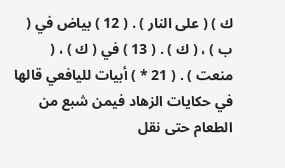ك ) ( على النار ) . ( 12 ) بياض في ( ب ) ، ( ك ) . ( 13 ) في ( ك ) ، ( منعت ) . ( 21 * ) أبيات لليافعي قالها في حكايات الزهاد فيمن شبع من الطعام حتى نقل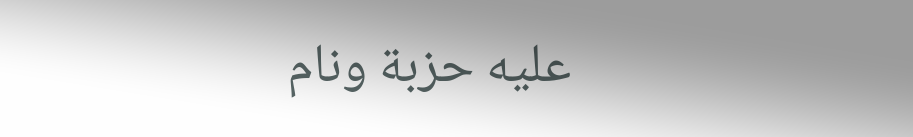عليه حزبة ونام